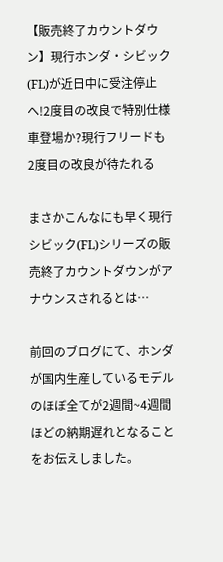【販売終了カウントダウン】現行ホンダ・シビック (FL)が近日中に受注停止へ!2度目の改良で特別仕様車登場か?現行フリードも2度目の改良が待たれる

まさかこんなにも早く現行シビック(FL)シリーズの販売終了カウントダウンがアナウンスされるとは…

前回のブログにて、ホンダが国内生産しているモデルのほぼ全てが2週間~4週間ほどの納期遅れとなることをお伝えしました。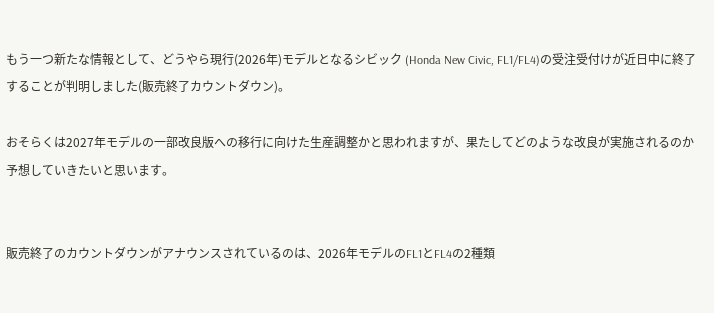もう一つ新たな情報として、どうやら現行(2026年)モデルとなるシビック (Honda New Civic, FL1/FL4)の受注受付けが近日中に終了することが判明しました(販売終了カウントダウン)。

おそらくは2027年モデルの一部改良版への移行に向けた生産調整かと思われますが、果たしてどのような改良が実施されるのか予想していきたいと思います。


販売終了のカウントダウンがアナウンスされているのは、2026年モデルのFL1とFL4の2種類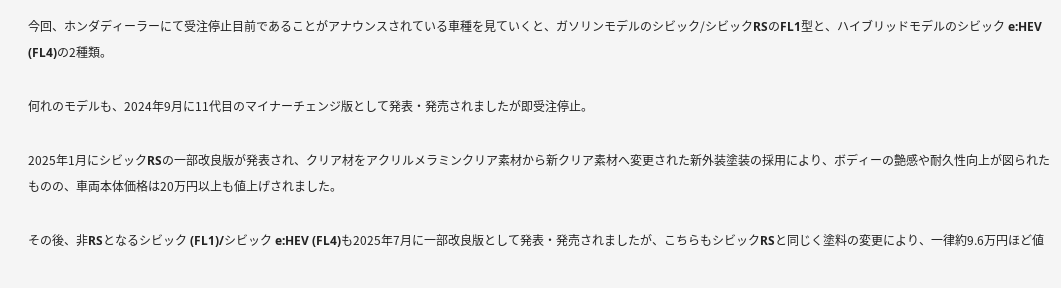今回、ホンダディーラーにて受注停止目前であることがアナウンスされている車種を見ていくと、ガソリンモデルのシビック/シビックRSのFL1型と、ハイブリッドモデルのシビック e:HEV (FL4)の2種類。

何れのモデルも、2024年9月に11代目のマイナーチェンジ版として発表・発売されましたが即受注停止。

2025年1月にシビックRSの一部改良版が発表され、クリア材をアクリルメラミンクリア素材から新クリア素材へ変更された新外装塗装の採用により、ボディーの艶感や耐久性向上が図られたものの、車両本体価格は20万円以上も値上げされました。

その後、非RSとなるシビック (FL1)/シビック e:HEV (FL4)も2025年7月に一部改良版として発表・発売されましたが、こちらもシビックRSと同じく塗料の変更により、一律約9.6万円ほど値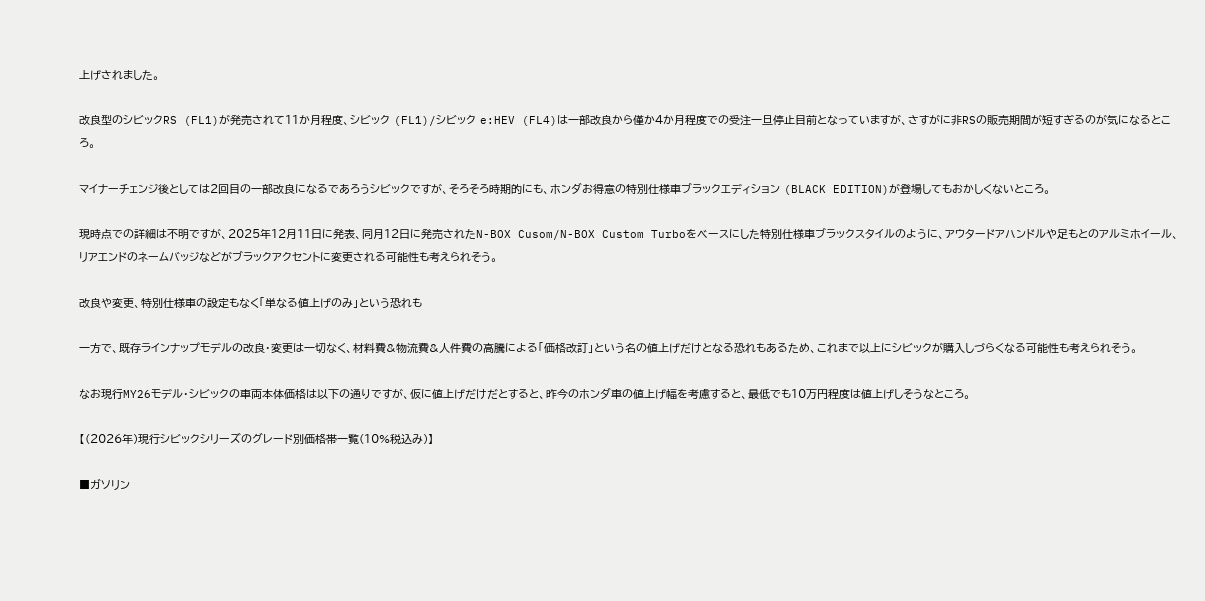上げされました。

改良型のシビックRS (FL1)が発売されて11か月程度、シビック (FL1)/シビック e:HEV (FL4)は一部改良から僅か4か月程度での受注一旦停止目前となっていますが、さすがに非RSの販売期間が短すぎるのが気になるところ。

マイナーチェンジ後としては2回目の一部改良になるであろうシビックですが、そろそろ時期的にも、ホンダお得意の特別仕様車ブラックエディション (BLACK EDITION)が登場してもおかしくないところ。

現時点での詳細は不明ですが、2025年12月11日に発表、同月12日に発売されたN-BOX Cusom/N-BOX Custom Turboをベースにした特別仕様車ブラックスタイルのように、アウタードアハンドルや足もとのアルミホイール、リアエンドのネームバッジなどがブラックアクセントに変更される可能性も考えられそう。

改良や変更、特別仕様車の設定もなく「単なる値上げのみ」という恐れも

一方で、既存ラインナップモデルの改良・変更は一切なく、材料費&物流費&人件費の高騰による「価格改訂」という名の値上げだけとなる恐れもあるため、これまで以上にシビックが購入しづらくなる可能性も考えられそう。

なお現行MY26モデル・シビックの車両本体価格は以下の通りですが、仮に値上げだけだとすると、昨今のホンダ車の値上げ幅を考慮すると、最低でも10万円程度は値上げしそうなところ。

【(2026年)現行シビックシリーズのグレード別価格帯一覧(10%税込み)】

■ガソリン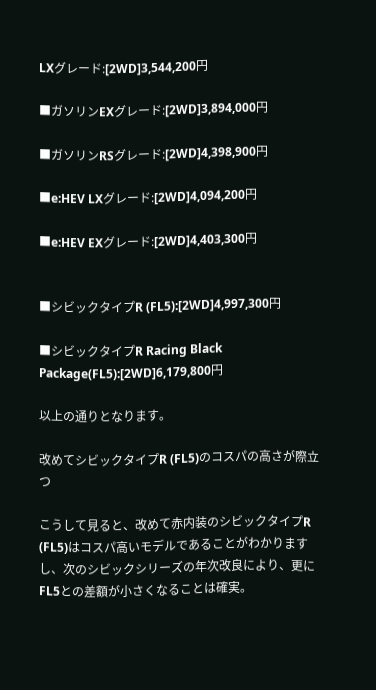LXグレード:[2WD]3,544,200円

■ガソリンEXグレード:[2WD]3,894,000円

■ガソリンRSグレード:[2WD]4,398,900円

■e:HEV LXグレード:[2WD]4,094,200円

■e:HEV EXグレード:[2WD]4,403,300円


■シビックタイプR (FL5):[2WD]4,997,300円

■シビックタイプR Racing Black Package(FL5):[2WD]6,179,800円

以上の通りとなります。

改めてシビックタイプR (FL5)のコスパの高さが際立つ

こうして見ると、改めて赤内装のシビックタイプR (FL5)はコスパ高いモデルであることがわかりますし、次のシビックシリーズの年次改良により、更にFL5との差額が小さくなることは確実。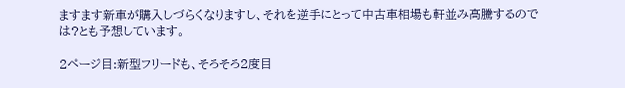ますます新車が購入しづらくなりますし、それを逆手にとって中古車相場も軒並み高騰するのでは?とも予想しています。

2ページ目:新型フリードも、そろそろ2度目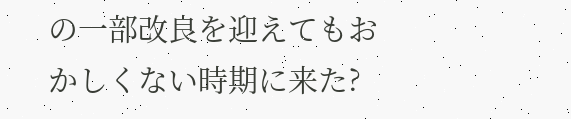の一部改良を迎えてもおかしくない時期に来た?